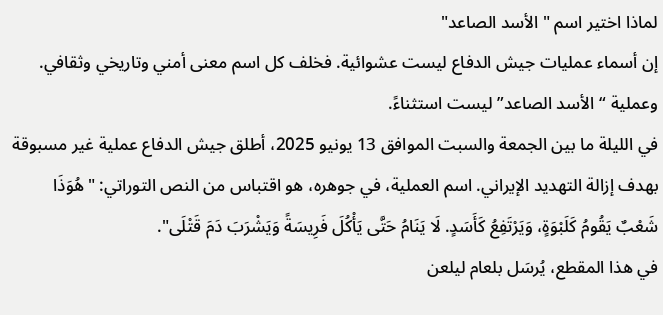لماذا اختير اسم "الأسد الصاعد"
إن أسماء عمليات جيش الدفاع ليست عشوائية. فخلف كل اسم معنى أمني وتاريخي وثقافي. وعملية “الأسد الصاعد” ليست استثناءً.
في الليلة ما بين الجمعة والسبت الموافق 13 يونيو 2025، أطلق جيش الدفاع عملية غير مسبوقة بهدف إزالة التهديد الإيراني. اسم العملية، في جوهره، هو اقتباس من النص التوراتي: "هُوَذَا شَعْبٌ يَقُومُ كَلَبْوَةٍ، وَيَرْتَفِعُ كَأَسَدٍ. لَا يَنَامُ حَتَّى يَأْكُلَ فَرِيسَةً وَيَشْرَبَ دَمَ قَتْلَى".
في هذا المقطع، يُرسَل بلعام ليلعن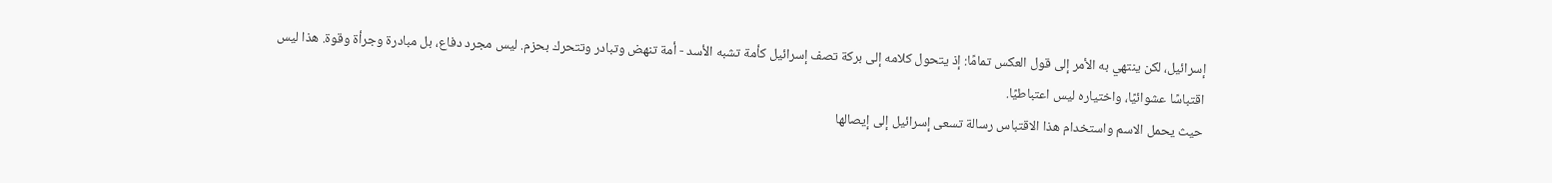إسرائيل، لكن ينتهي به الأمر إلى قول العكس تمامًا: إذ يتحول كلامه إلى بركة تصف إسرائيل كأمة تشبه الأسد - أمة تنهض وتبادر وتتحرك بحزم. ليس مجرد دفاع، بل مبادرة وجرأة وقوة. هذا ليس اقتباسًا عشوائيًا، واختياره ليس اعتباطيًا.
حيث يحمل الاسم واستخدام هذا الاقتباس رسالة تسعى إسرائيل إلى إيصالها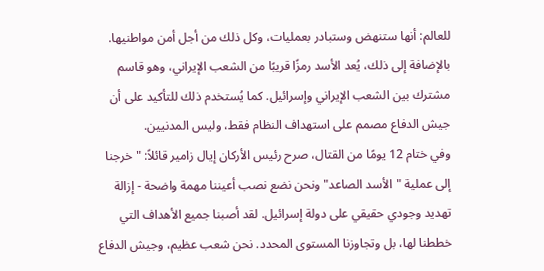للعالم: أنها ستنهض وستبادر بعمليات، وكل ذلك من أجل أمن مواطنيها.
بالإضافة إلى ذلك، يُعد الأسد رمزًا قريبًا من الشعب الإيراني، وهو قاسم مشترك بين الشعب الإيراني وإسرائيل. كما يُستخدم ذلك للتأكيد على أن جيش الدفاع مصمم على استهداف النظام فقط، وليس المدنيين.
وفي ختام 12 يومًا من القتال، صرح رئيس الأركان إيال زامير قائلاً: "خرجنا إلى عملية "الأسد الصاعد" ونحن نضع نصب أعيننا مهمة واضحة - إزالة تهديد وجودي حقيقي على دولة إسرائيل. لقد أصبنا جميع الأهداف التي خططنا لها، بل وتجاوزنا المستوى المحدد. نحن شعب عظيم، وجيش الدفاع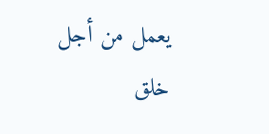يعمل من أجل خلق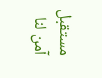مستقبل آمن لنا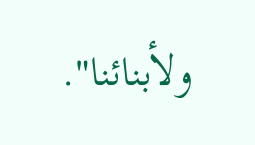ولأبنائنا".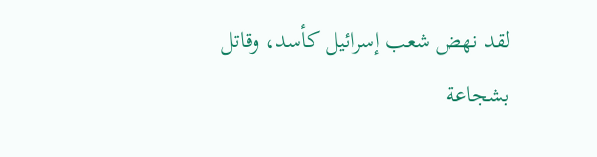لقد نهض شعب إسرائيل كأسد، وقاتل بشجاعة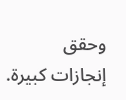وحقق إنجازات كبيرة.